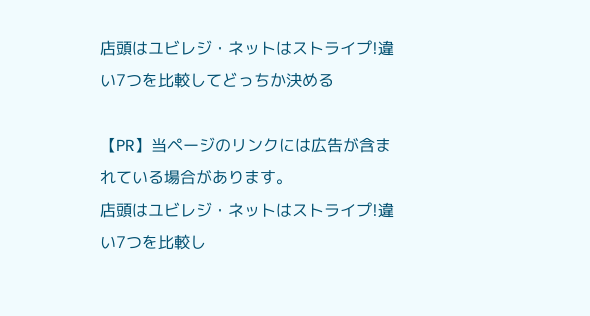店頭はユビレジ・ネットはストライプ!違い7つを比較してどっちか決める

【PR】当ページのリンクには広告が含まれている場合があります。
店頭はユビレジ・ネットはストライプ!違い7つを比較し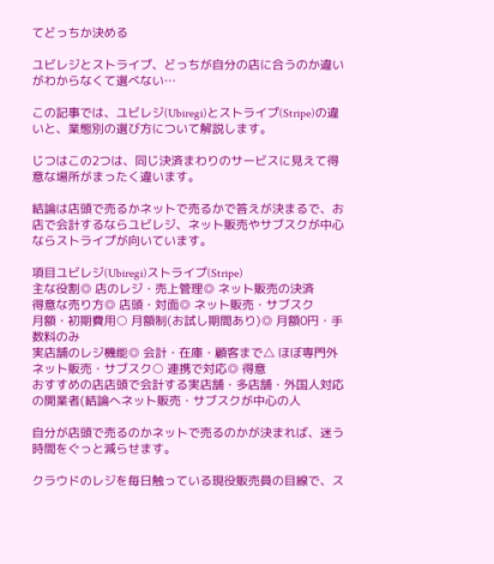てどっちか決める

ユビレジとストライプ、どっちが自分の店に合うのか違いがわからなくて選べない…

この記事では、ユビレジ(Ubiregi)とストライプ(Stripe)の違いと、業態別の選び方について解説します。

じつはこの2つは、同じ決済まわりのサービスに見えて得意な場所がまったく違います。

結論は店頭で売るかネットで売るかで答えが決まるで、お店で会計するならユビレジ、ネット販売やサブスクが中心ならストライプが向いています。

項目ユビレジ(Ubiregi)ストライプ(Stripe)
主な役割◎ 店のレジ・売上管理◎ ネット販売の決済
得意な売り方◎ 店頭・対面◎ ネット販売・サブスク
月額・初期費用○ 月額制(お試し期間あり)◎ 月額0円・手数料のみ
実店舗のレジ機能◎ 会計・在庫・顧客まで△ ほぼ専門外
ネット販売・サブスク○ 連携で対応◎ 得意
おすすめの店店頭で会計する実店舗・多店舗・外国人対応の開業者(結論へネット販売・サブスクが中心の人

自分が店頭で売るのかネットで売るのかが決まれば、迷う時間をぐっと減らせます。

クラウドのレジを毎日触っている現役販売員の目線で、ス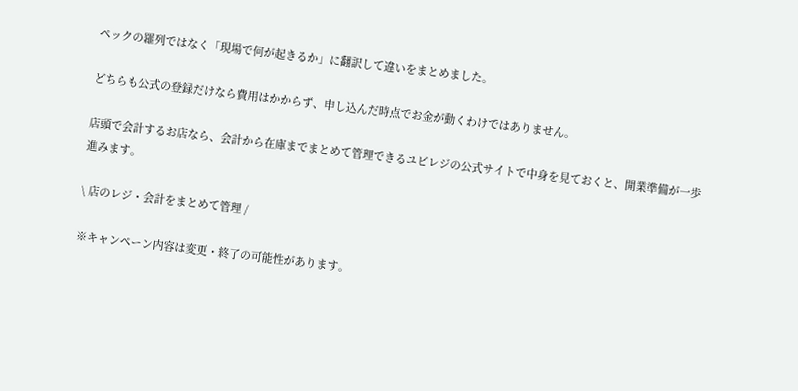ペックの羅列ではなく「現場で何が起きるか」に翻訳して違いをまとめました。

どちらも公式の登録だけなら費用はかからず、申し込んだ時点でお金が動くわけではありません。

店頭で会計するお店なら、会計から在庫までまとめて管理できるユビレジの公式サイトで中身を見ておくと、開業準備が一歩進みます。

\ 店のレジ・会計をまとめて管理 /

※キャンペーン内容は変更・終了の可能性があります。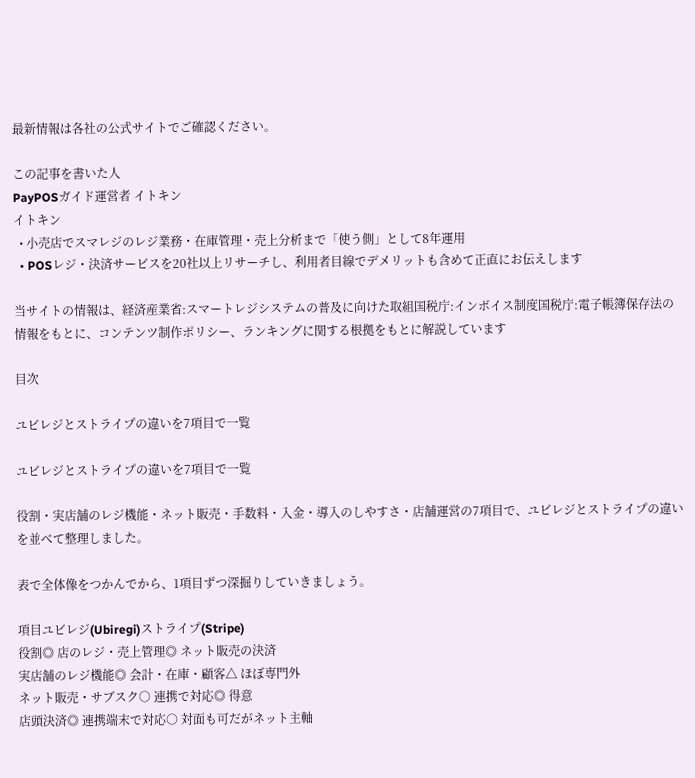最新情報は各社の公式サイトでご確認ください。

この記事を書いた人
PayPOSガイド運営者 イトキン
イトキン
  • 小売店でスマレジのレジ業務・在庫管理・売上分析まで「使う側」として8年運用
  • POSレジ・決済サービスを20社以上リサーチし、利用者目線でデメリットも含めて正直にお伝えします

当サイトの情報は、経済産業省:スマートレジシステムの普及に向けた取組国税庁:インボイス制度国税庁:電子帳簿保存法の情報をもとに、コンテンツ制作ポリシー、ランキングに関する根拠をもとに解説しています

目次

ユビレジとストライプの違いを7項目で一覧

ユビレジとストライプの違いを7項目で一覧

役割・実店舗のレジ機能・ネット販売・手数料・入金・導入のしやすさ・店舗運営の7項目で、ユビレジとストライプの違いを並べて整理しました。

表で全体像をつかんでから、1項目ずつ深掘りしていきましょう。

項目ユビレジ(Ubiregi)ストライプ(Stripe)
役割◎ 店のレジ・売上管理◎ ネット販売の決済
実店舗のレジ機能◎ 会計・在庫・顧客△ ほぼ専門外
ネット販売・サブスク○ 連携で対応◎ 得意
店頭決済◎ 連携端末で対応○ 対面も可だがネット主軸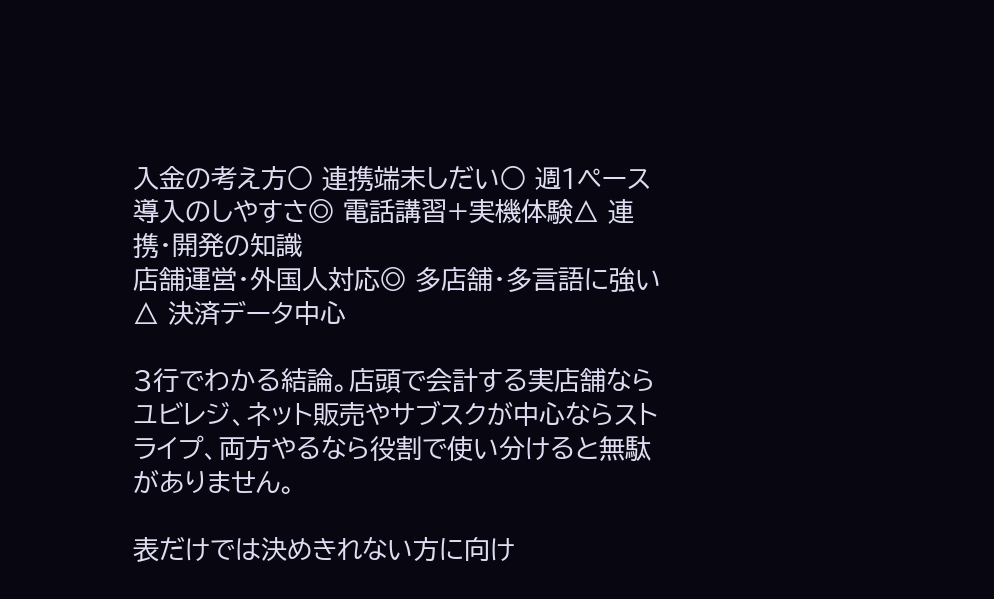入金の考え方○ 連携端末しだい○ 週1ペース
導入のしやすさ◎ 電話講習+実機体験△ 連携・開発の知識
店舗運営・外国人対応◎ 多店舗・多言語に強い△ 決済データ中心

3行でわかる結論。店頭で会計する実店舗ならユビレジ、ネット販売やサブスクが中心ならストライプ、両方やるなら役割で使い分けると無駄がありません。

表だけでは決めきれない方に向け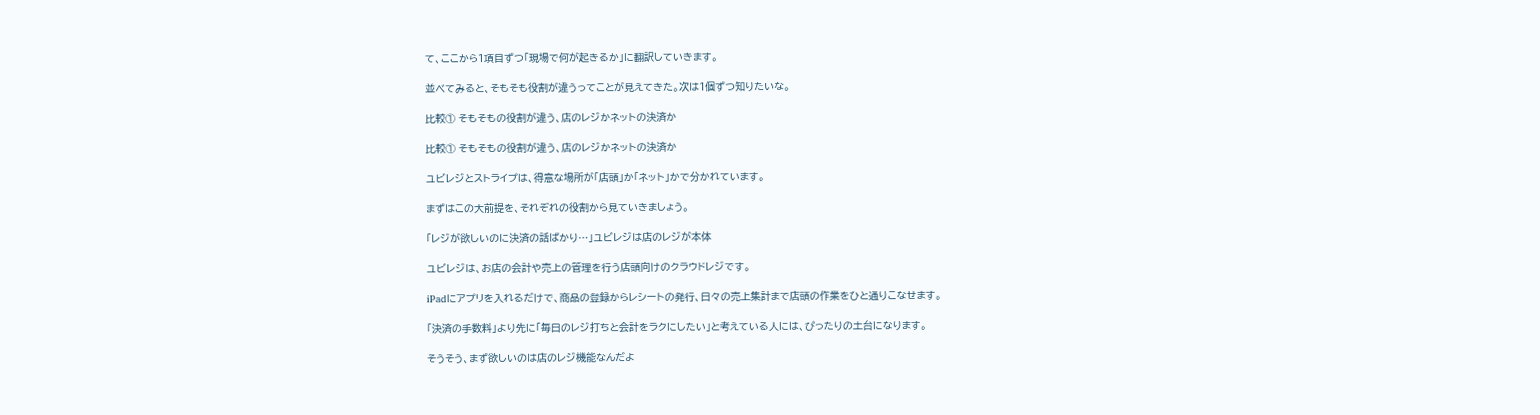て、ここから1項目ずつ「現場で何が起きるか」に翻訳していきます。

並べてみると、そもそも役割が違うってことが見えてきた。次は1個ずつ知りたいな。

比較① そもそもの役割が違う、店のレジかネットの決済か

比較① そもそもの役割が違う、店のレジかネットの決済か

ユビレジとストライプは、得意な場所が「店頭」か「ネット」かで分かれています。

まずはこの大前提を、それぞれの役割から見ていきましょう。

「レジが欲しいのに決済の話ばかり…」ユビレジは店のレジが本体

ユビレジは、お店の会計や売上の管理を行う店頭向けのクラウドレジです。

iPadにアプリを入れるだけで、商品の登録からレシートの発行、日々の売上集計まで店頭の作業をひと通りこなせます。

「決済の手数料」より先に「毎日のレジ打ちと会計をラクにしたい」と考えている人には、ぴったりの土台になります。

そうそう、まず欲しいのは店のレジ機能なんだよ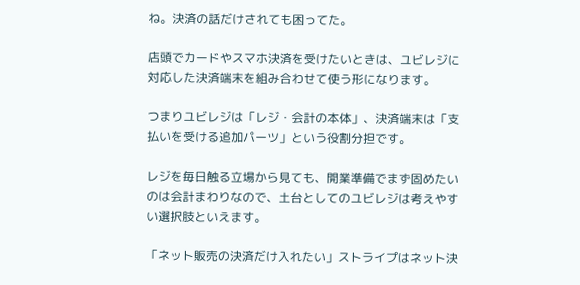ね。決済の話だけされても困ってた。

店頭でカードやスマホ決済を受けたいときは、ユビレジに対応した決済端末を組み合わせて使う形になります。

つまりユビレジは「レジ・会計の本体」、決済端末は「支払いを受ける追加パーツ」という役割分担です。

レジを毎日触る立場から見ても、開業準備でまず固めたいのは会計まわりなので、土台としてのユビレジは考えやすい選択肢といえます。

「ネット販売の決済だけ入れたい」ストライプはネット決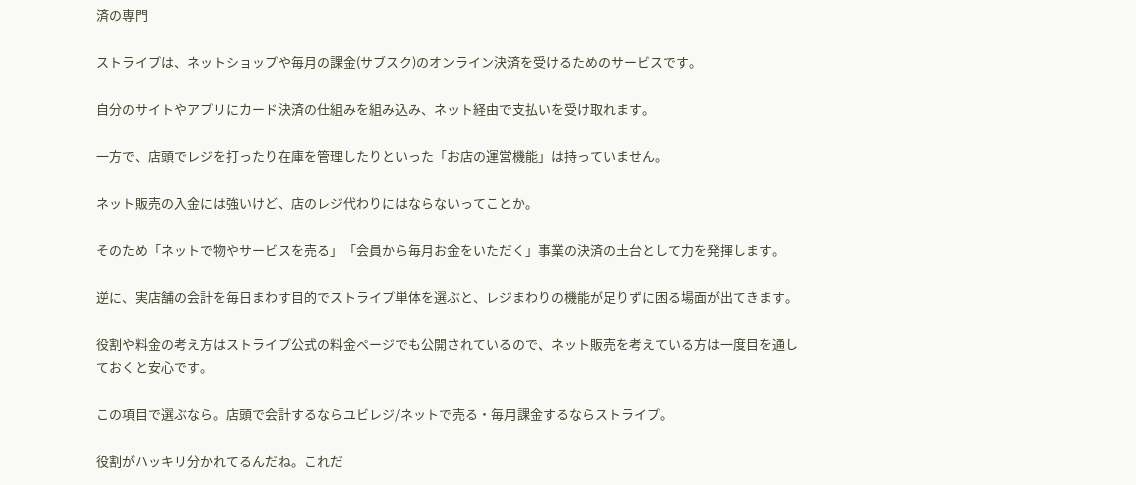済の専門

ストライプは、ネットショップや毎月の課金(サブスク)のオンライン決済を受けるためのサービスです。

自分のサイトやアプリにカード決済の仕組みを組み込み、ネット経由で支払いを受け取れます。

一方で、店頭でレジを打ったり在庫を管理したりといった「お店の運営機能」は持っていません。

ネット販売の入金には強いけど、店のレジ代わりにはならないってことか。

そのため「ネットで物やサービスを売る」「会員から毎月お金をいただく」事業の決済の土台として力を発揮します。

逆に、実店舗の会計を毎日まわす目的でストライプ単体を選ぶと、レジまわりの機能が足りずに困る場面が出てきます。

役割や料金の考え方はストライプ公式の料金ページでも公開されているので、ネット販売を考えている方は一度目を通しておくと安心です。

この項目で選ぶなら。店頭で会計するならユビレジ/ネットで売る・毎月課金するならストライプ。

役割がハッキリ分かれてるんだね。これだ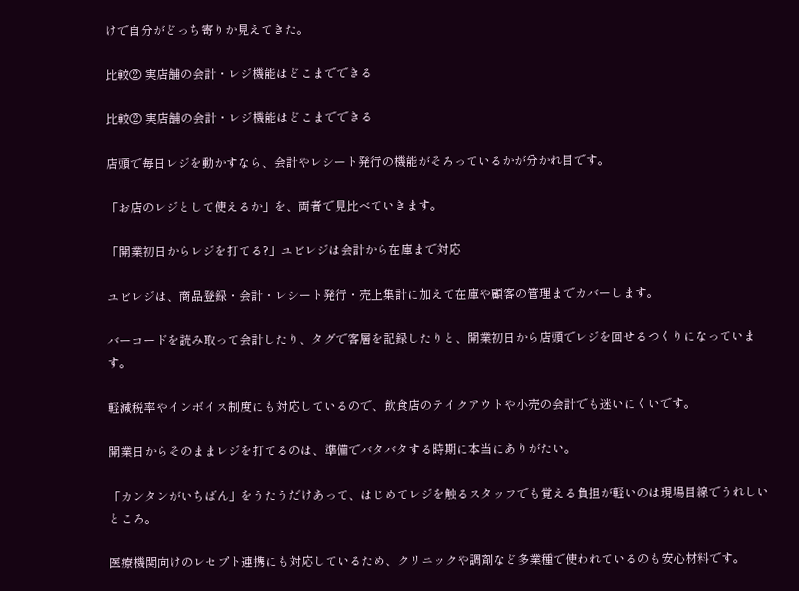けで自分がどっち寄りか見えてきた。

比較② 実店舗の会計・レジ機能はどこまでできる

比較② 実店舗の会計・レジ機能はどこまでできる

店頭で毎日レジを動かすなら、会計やレシート発行の機能がそろっているかが分かれ目です。

「お店のレジとして使えるか」を、両者で見比べていきます。

「開業初日からレジを打てる?」ユビレジは会計から在庫まで対応

ユビレジは、商品登録・会計・レシート発行・売上集計に加えて在庫や顧客の管理までカバーします。

バーコードを読み取って会計したり、タグで客層を記録したりと、開業初日から店頭でレジを回せるつくりになっています。

軽減税率やインボイス制度にも対応しているので、飲食店のテイクアウトや小売の会計でも迷いにくいです。

開業日からそのままレジを打てるのは、準備でバタバタする時期に本当にありがたい。

「カンタンがいちばん」をうたうだけあって、はじめてレジを触るスタッフでも覚える負担が軽いのは現場目線でうれしいところ。

医療機関向けのレセプト連携にも対応しているため、クリニックや調剤など多業種で使われているのも安心材料です。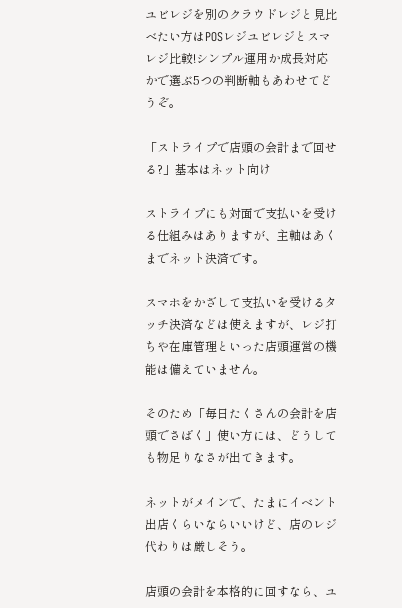ユビレジを別のクラウドレジと見比べたい方はPOSレジユビレジとスマレジ比較!シンプル運用か成長対応かで選ぶ5つの判断軸もあわせてどうぞ。

「ストライプで店頭の会計まで回せる?」基本はネット向け

ストライプにも対面で支払いを受ける仕組みはありますが、主軸はあくまでネット決済です。

スマホをかざして支払いを受けるタッチ決済などは使えますが、レジ打ちや在庫管理といった店頭運営の機能は備えていません。

そのため「毎日たくさんの会計を店頭でさばく」使い方には、どうしても物足りなさが出てきます。

ネットがメインで、たまにイベント出店くらいならいいけど、店のレジ代わりは厳しそう。

店頭の会計を本格的に回すなら、ユ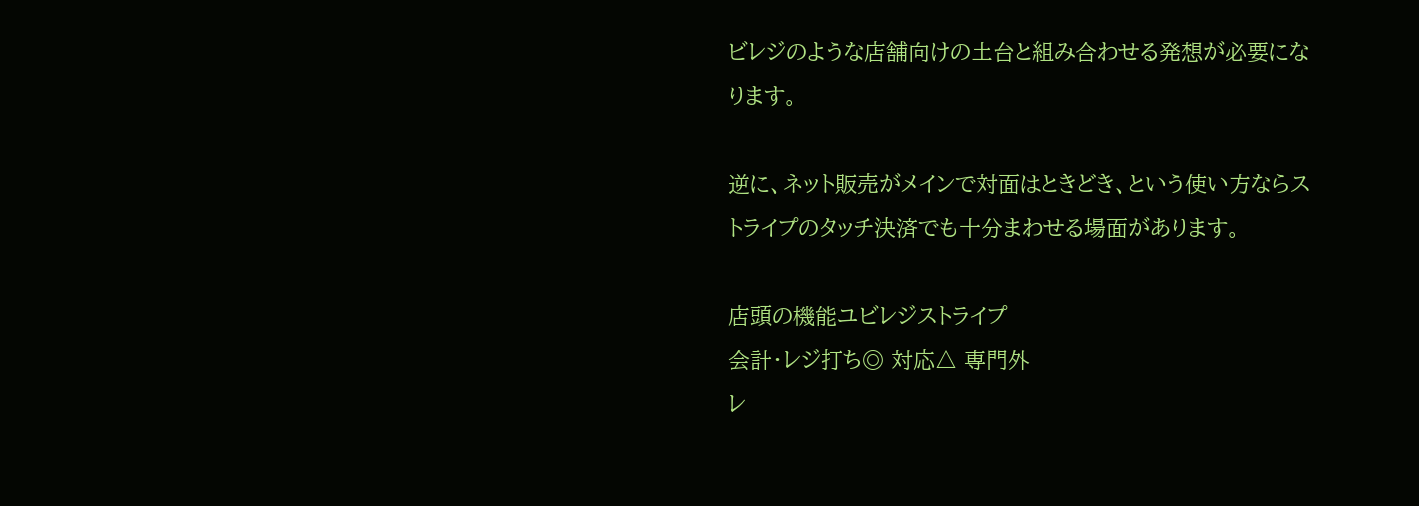ビレジのような店舗向けの土台と組み合わせる発想が必要になります。

逆に、ネット販売がメインで対面はときどき、という使い方ならストライプのタッチ決済でも十分まわせる場面があります。

店頭の機能ユビレジストライプ
会計・レジ打ち◎ 対応△ 専門外
レ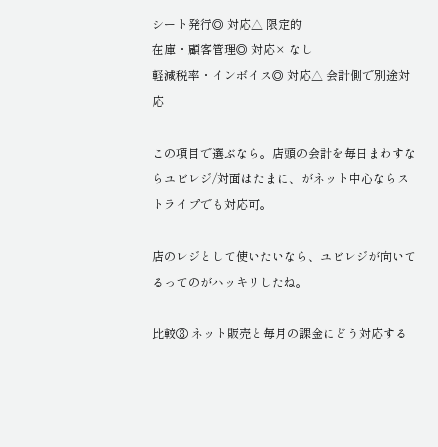シート発行◎ 対応△ 限定的
在庫・顧客管理◎ 対応× なし
軽減税率・インボイス◎ 対応△ 会計側で別途対応

この項目で選ぶなら。店頭の会計を毎日まわすならユビレジ/対面はたまに、がネット中心ならストライプでも対応可。

店のレジとして使いたいなら、ユビレジが向いてるってのがハッキリしたね。

比較③ ネット販売と毎月の課金にどう対応する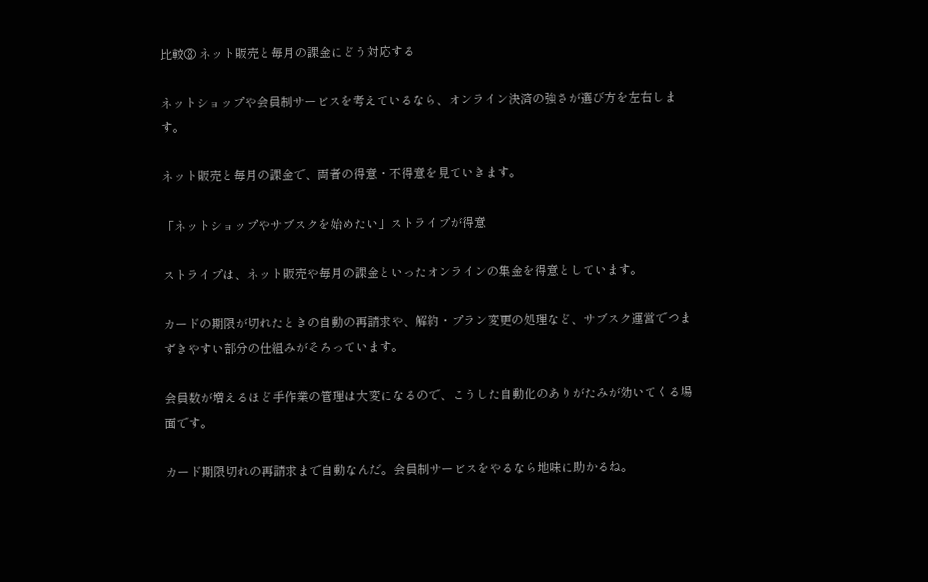比較③ ネット販売と毎月の課金にどう対応する

ネットショップや会員制サービスを考えているなら、オンライン決済の強さが選び方を左右します。

ネット販売と毎月の課金で、両者の得意・不得意を見ていきます。

「ネットショップやサブスクを始めたい」ストライプが得意

ストライプは、ネット販売や毎月の課金といったオンラインの集金を得意としています。

カードの期限が切れたときの自動の再請求や、解約・プラン変更の処理など、サブスク運営でつまずきやすい部分の仕組みがそろっています。

会員数が増えるほど手作業の管理は大変になるので、こうした自動化のありがたみが効いてくる場面です。

カード期限切れの再請求まで自動なんだ。会員制サービスをやるなら地味に助かるね。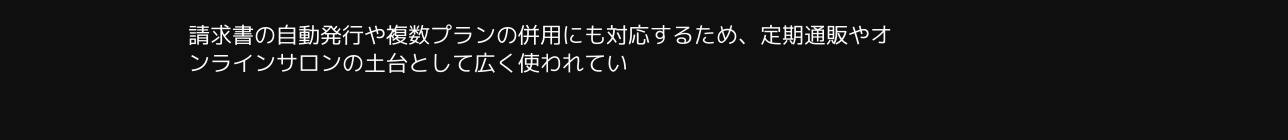請求書の自動発行や複数プランの併用にも対応するため、定期通販やオンラインサロンの土台として広く使われてい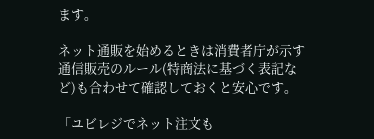ます。

ネット通販を始めるときは消費者庁が示す通信販売のルール(特商法に基づく表記など)も合わせて確認しておくと安心です。

「ユビレジでネット注文も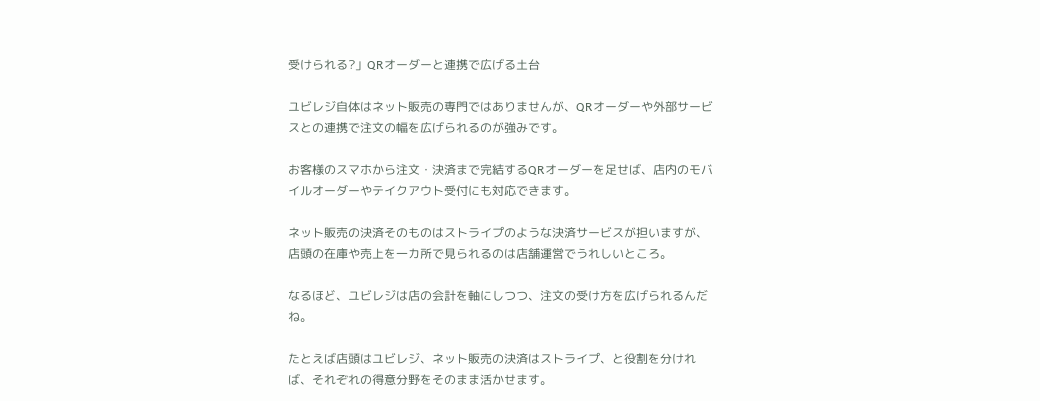受けられる?」QRオーダーと連携で広げる土台

ユビレジ自体はネット販売の専門ではありませんが、QRオーダーや外部サービスとの連携で注文の幅を広げられるのが強みです。

お客様のスマホから注文・決済まで完結するQRオーダーを足せば、店内のモバイルオーダーやテイクアウト受付にも対応できます。

ネット販売の決済そのものはストライプのような決済サービスが担いますが、店頭の在庫や売上を一カ所で見られるのは店舗運営でうれしいところ。

なるほど、ユビレジは店の会計を軸にしつつ、注文の受け方を広げられるんだね。

たとえば店頭はユビレジ、ネット販売の決済はストライプ、と役割を分ければ、それぞれの得意分野をそのまま活かせます。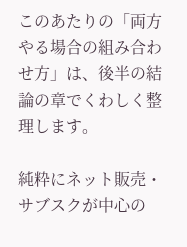このあたりの「両方やる場合の組み合わせ方」は、後半の結論の章でくわしく整理します。

純粋にネット販売・サブスクが中心の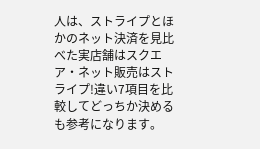人は、ストライプとほかのネット決済を見比べた実店舗はスクエア・ネット販売はストライプ!違い7項目を比較してどっちか決めるも参考になります。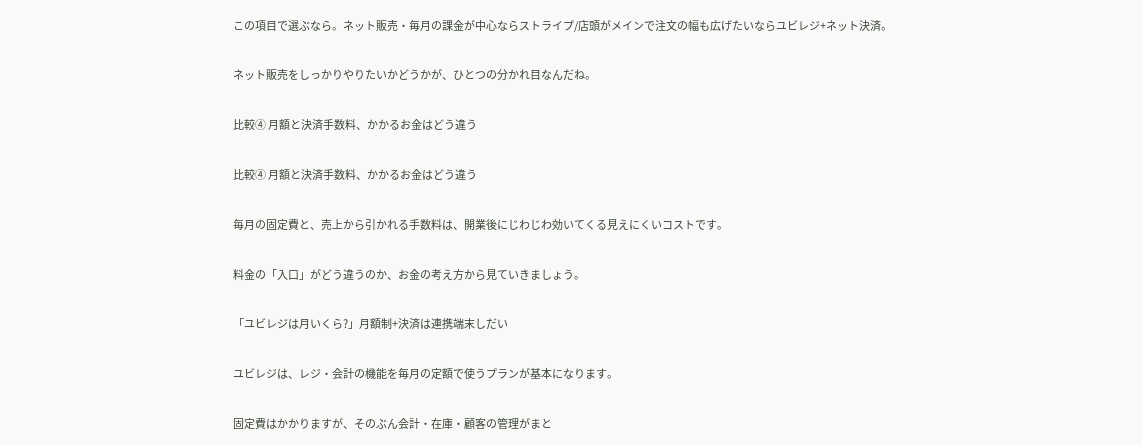この項目で選ぶなら。ネット販売・毎月の課金が中心ならストライプ/店頭がメインで注文の幅も広げたいならユビレジ+ネット決済。

ネット販売をしっかりやりたいかどうかが、ひとつの分かれ目なんだね。

比較④ 月額と決済手数料、かかるお金はどう違う

比較④ 月額と決済手数料、かかるお金はどう違う

毎月の固定費と、売上から引かれる手数料は、開業後にじわじわ効いてくる見えにくいコストです。

料金の「入口」がどう違うのか、お金の考え方から見ていきましょう。

「ユビレジは月いくら?」月額制+決済は連携端末しだい

ユビレジは、レジ・会計の機能を毎月の定額で使うプランが基本になります。

固定費はかかりますが、そのぶん会計・在庫・顧客の管理がまと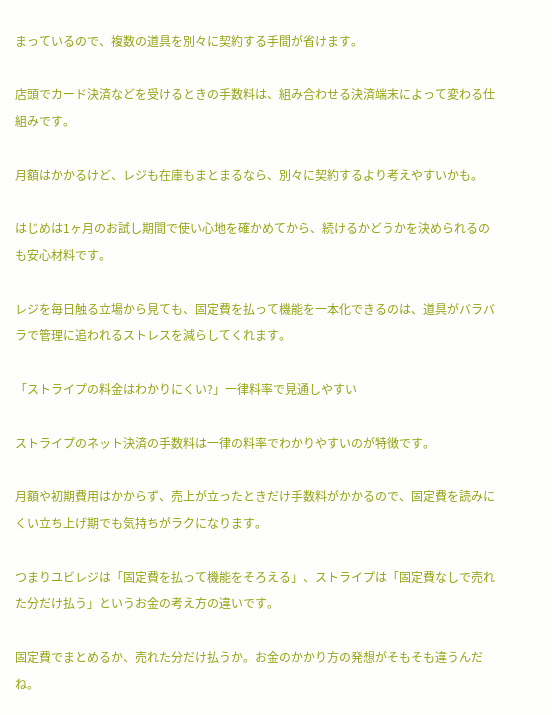まっているので、複数の道具を別々に契約する手間が省けます。

店頭でカード決済などを受けるときの手数料は、組み合わせる決済端末によって変わる仕組みです。

月額はかかるけど、レジも在庫もまとまるなら、別々に契約するより考えやすいかも。

はじめは1ヶ月のお試し期間で使い心地を確かめてから、続けるかどうかを決められるのも安心材料です。

レジを毎日触る立場から見ても、固定費を払って機能を一本化できるのは、道具がバラバラで管理に追われるストレスを減らしてくれます。

「ストライプの料金はわかりにくい?」一律料率で見通しやすい

ストライプのネット決済の手数料は一律の料率でわかりやすいのが特徴です。

月額や初期費用はかからず、売上が立ったときだけ手数料がかかるので、固定費を読みにくい立ち上げ期でも気持ちがラクになります。

つまりユビレジは「固定費を払って機能をそろえる」、ストライプは「固定費なしで売れた分だけ払う」というお金の考え方の違いです。

固定費でまとめるか、売れた分だけ払うか。お金のかかり方の発想がそもそも違うんだね。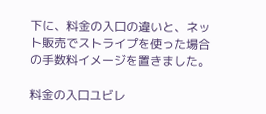下に、料金の入口の違いと、ネット販売でストライプを使った場合の手数料イメージを置きました。

料金の入口ユビレ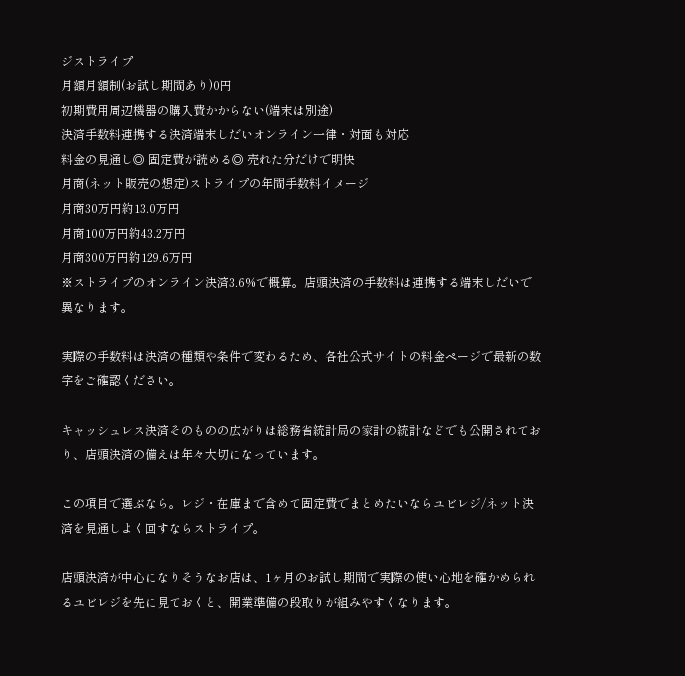ジストライプ
月額月額制(お試し期間あり)0円
初期費用周辺機器の購入費かからない(端末は別途)
決済手数料連携する決済端末しだいオンライン一律・対面も対応
料金の見通し◎ 固定費が読める◎ 売れた分だけで明快
月商(ネット販売の想定)ストライプの年間手数料イメージ
月商30万円約13.0万円
月商100万円約43.2万円
月商300万円約129.6万円
※ストライプのオンライン決済3.6%で概算。店頭決済の手数料は連携する端末しだいで異なります。

実際の手数料は決済の種類や条件で変わるため、各社公式サイトの料金ページで最新の数字をご確認ください。

キャッシュレス決済そのものの広がりは総務省統計局の家計の統計などでも公開されており、店頭決済の備えは年々大切になっています。

この項目で選ぶなら。レジ・在庫まで含めて固定費でまとめたいならユビレジ/ネット決済を見通しよく回すならストライプ。

店頭決済が中心になりそうなお店は、1ヶ月のお試し期間で実際の使い心地を確かめられるユビレジを先に見ておくと、開業準備の段取りが組みやすくなります。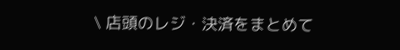\ 店頭のレジ・決済をまとめて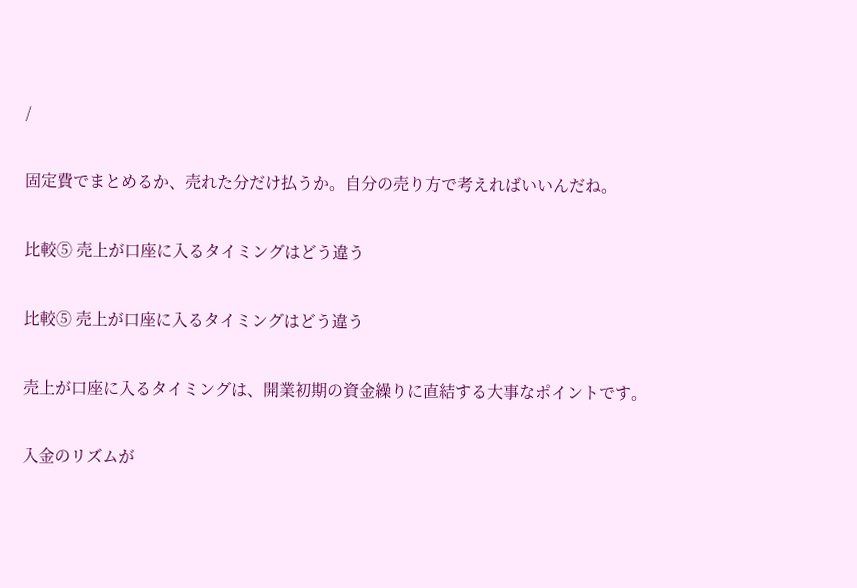/

固定費でまとめるか、売れた分だけ払うか。自分の売り方で考えればいいんだね。

比較⑤ 売上が口座に入るタイミングはどう違う

比較⑤ 売上が口座に入るタイミングはどう違う

売上が口座に入るタイミングは、開業初期の資金繰りに直結する大事なポイントです。

入金のリズムが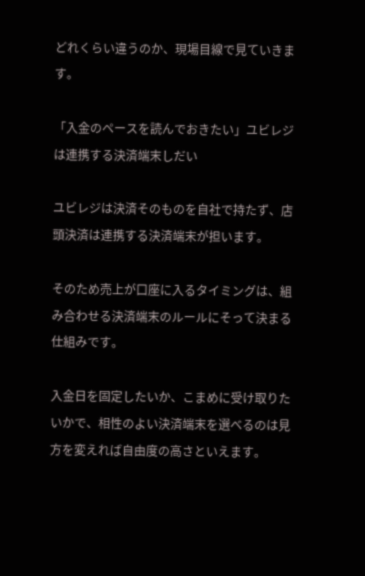どれくらい違うのか、現場目線で見ていきます。

「入金のペースを読んでおきたい」ユビレジは連携する決済端末しだい

ユビレジは決済そのものを自社で持たず、店頭決済は連携する決済端末が担います。

そのため売上が口座に入るタイミングは、組み合わせる決済端末のルールにそって決まる仕組みです。

入金日を固定したいか、こまめに受け取りたいかで、相性のよい決済端末を選べるのは見方を変えれば自由度の高さといえます。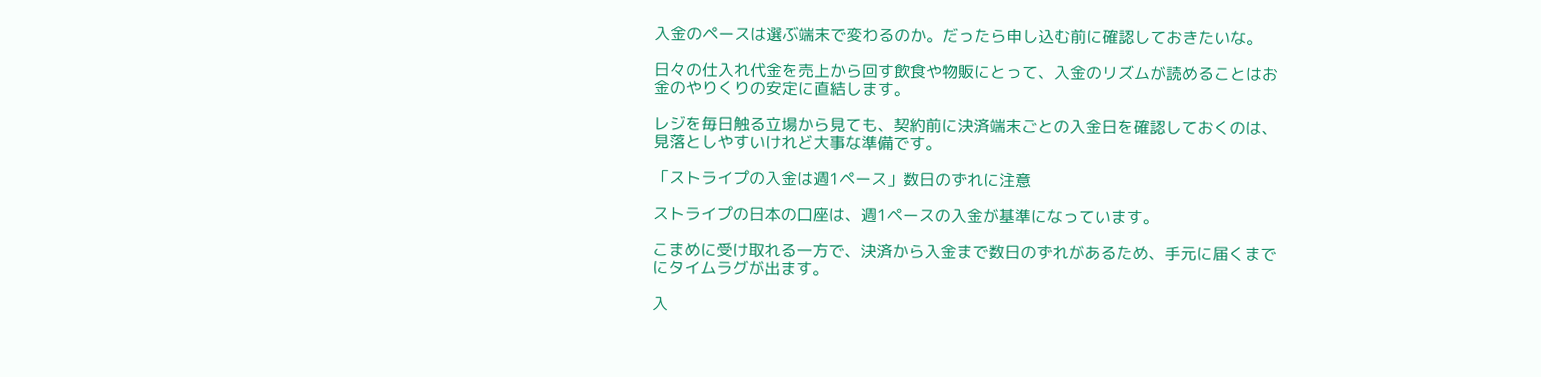入金のペースは選ぶ端末で変わるのか。だったら申し込む前に確認しておきたいな。

日々の仕入れ代金を売上から回す飲食や物販にとって、入金のリズムが読めることはお金のやりくりの安定に直結します。

レジを毎日触る立場から見ても、契約前に決済端末ごとの入金日を確認しておくのは、見落としやすいけれど大事な準備です。

「ストライプの入金は週1ペース」数日のずれに注意

ストライプの日本の口座は、週1ペースの入金が基準になっています。

こまめに受け取れる一方で、決済から入金まで数日のずれがあるため、手元に届くまでにタイムラグが出ます。

入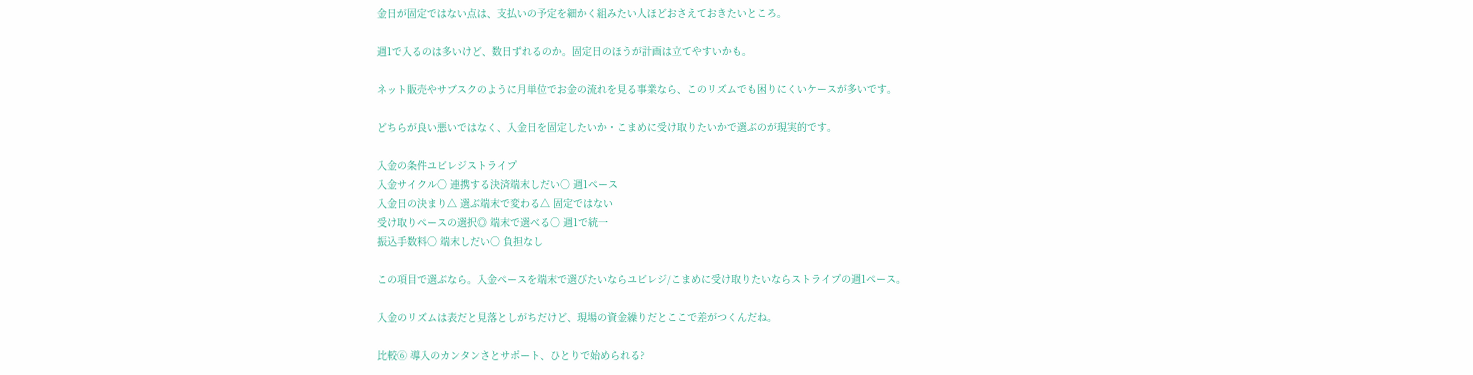金日が固定ではない点は、支払いの予定を細かく組みたい人ほどおさえておきたいところ。

週1で入るのは多いけど、数日ずれるのか。固定日のほうが計画は立てやすいかも。

ネット販売やサブスクのように月単位でお金の流れを見る事業なら、このリズムでも困りにくいケースが多いです。

どちらが良い悪いではなく、入金日を固定したいか・こまめに受け取りたいかで選ぶのが現実的です。

入金の条件ユビレジストライプ
入金サイクル○ 連携する決済端末しだい○ 週1ペース
入金日の決まり△ 選ぶ端末で変わる△ 固定ではない
受け取りペースの選択◎ 端末で選べる○ 週1で統一
振込手数料○ 端末しだい○ 負担なし

この項目で選ぶなら。入金ペースを端末で選びたいならユビレジ/こまめに受け取りたいならストライプの週1ペース。

入金のリズムは表だと見落としがちだけど、現場の資金繰りだとここで差がつくんだね。

比較⑥ 導入のカンタンさとサポート、ひとりで始められる?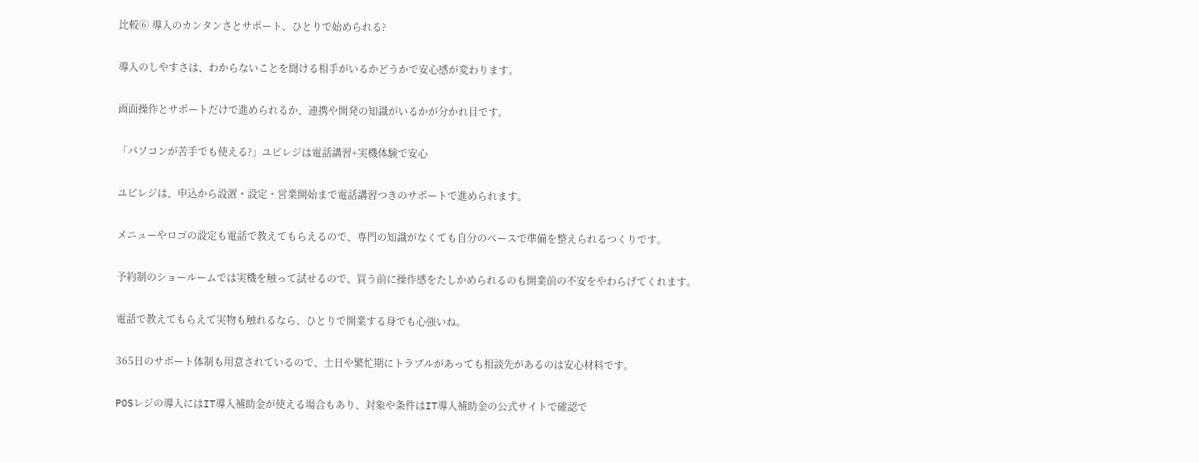比較⑥ 導入のカンタンさとサポート、ひとりで始められる?

導入のしやすさは、わからないことを聞ける相手がいるかどうかで安心感が変わります。

画面操作とサポートだけで進められるか、連携や開発の知識がいるかが分かれ目です。

「パソコンが苦手でも使える?」ユビレジは電話講習+実機体験で安心

ユビレジは、申込から設置・設定・営業開始まで電話講習つきのサポートで進められます。

メニューやロゴの設定も電話で教えてもらえるので、専門の知識がなくても自分のペースで準備を整えられるつくりです。

予約制のショールームでは実機を触って試せるので、買う前に操作感をたしかめられるのも開業前の不安をやわらげてくれます。

電話で教えてもらえて実物も触れるなら、ひとりで開業する身でも心強いね。

365日のサポート体制も用意されているので、土日や繁忙期にトラブルがあっても相談先があるのは安心材料です。

POSレジの導入にはIT導入補助金が使える場合もあり、対象や条件はIT導入補助金の公式サイトで確認で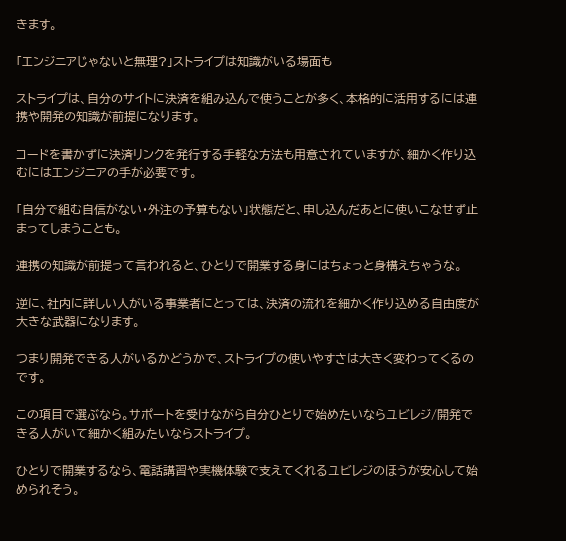きます。

「エンジニアじゃないと無理?」ストライプは知識がいる場面も

ストライプは、自分のサイトに決済を組み込んで使うことが多く、本格的に活用するには連携や開発の知識が前提になります。

コードを書かずに決済リンクを発行する手軽な方法も用意されていますが、細かく作り込むにはエンジニアの手が必要です。

「自分で組む自信がない・外注の予算もない」状態だと、申し込んだあとに使いこなせず止まってしまうことも。

連携の知識が前提って言われると、ひとりで開業する身にはちょっと身構えちゃうな。

逆に、社内に詳しい人がいる事業者にとっては、決済の流れを細かく作り込める自由度が大きな武器になります。

つまり開発できる人がいるかどうかで、ストライプの使いやすさは大きく変わってくるのです。

この項目で選ぶなら。サポートを受けながら自分ひとりで始めたいならユビレジ/開発できる人がいて細かく組みたいならストライプ。

ひとりで開業するなら、電話講習や実機体験で支えてくれるユビレジのほうが安心して始められそう。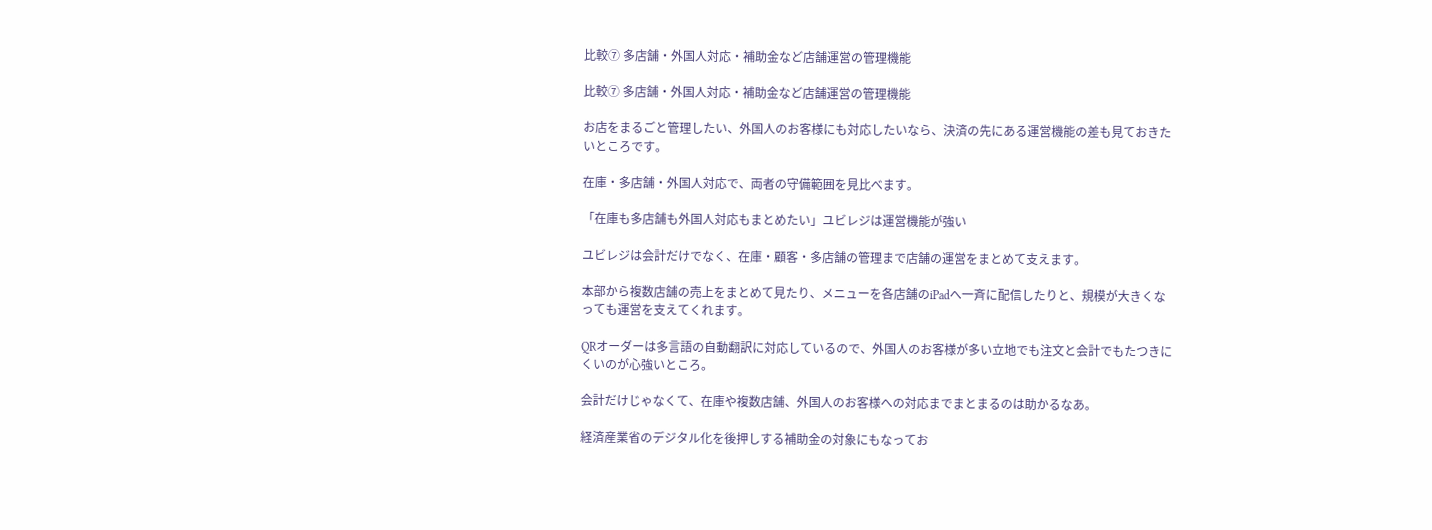比較⑦ 多店舗・外国人対応・補助金など店舗運営の管理機能

比較⑦ 多店舗・外国人対応・補助金など店舗運営の管理機能

お店をまるごと管理したい、外国人のお客様にも対応したいなら、決済の先にある運営機能の差も見ておきたいところです。

在庫・多店舗・外国人対応で、両者の守備範囲を見比べます。

「在庫も多店舗も外国人対応もまとめたい」ユビレジは運営機能が強い

ユビレジは会計だけでなく、在庫・顧客・多店舗の管理まで店舗の運営をまとめて支えます。

本部から複数店舗の売上をまとめて見たり、メニューを各店舗のiPadへ一斉に配信したりと、規模が大きくなっても運営を支えてくれます。

QRオーダーは多言語の自動翻訳に対応しているので、外国人のお客様が多い立地でも注文と会計でもたつきにくいのが心強いところ。

会計だけじゃなくて、在庫や複数店舗、外国人のお客様への対応までまとまるのは助かるなあ。

経済産業省のデジタル化を後押しする補助金の対象にもなってお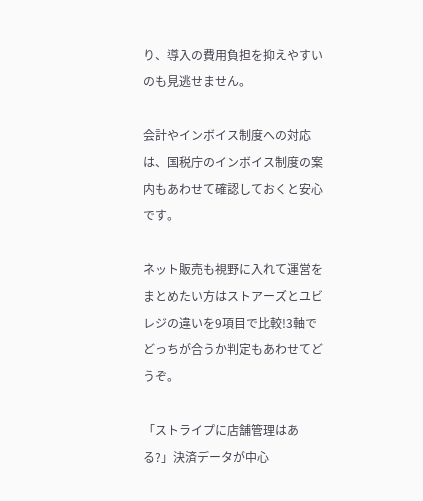り、導入の費用負担を抑えやすいのも見逃せません。

会計やインボイス制度への対応は、国税庁のインボイス制度の案内もあわせて確認しておくと安心です。

ネット販売も視野に入れて運営をまとめたい方はストアーズとユビレジの違いを9項目で比較!3軸でどっちが合うか判定もあわせてどうぞ。

「ストライプに店舗管理はある?」決済データが中心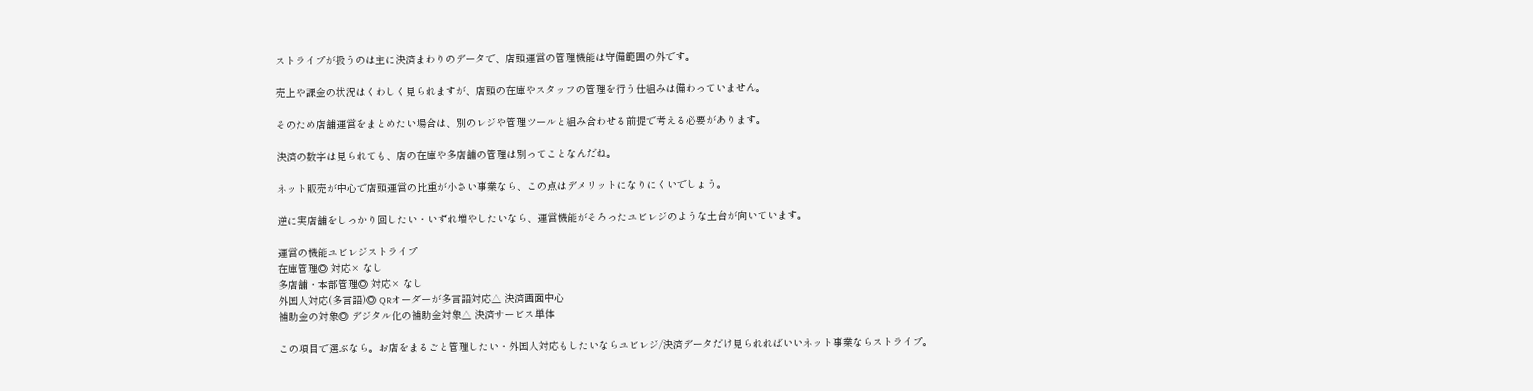ストライプが扱うのは主に決済まわりのデータで、店頭運営の管理機能は守備範囲の外です。

売上や課金の状況はくわしく見られますが、店頭の在庫やスタッフの管理を行う仕組みは備わっていません。

そのため店舗運営をまとめたい場合は、別のレジや管理ツールと組み合わせる前提で考える必要があります。

決済の数字は見られても、店の在庫や多店舗の管理は別ってことなんだね。

ネット販売が中心で店頭運営の比重が小さい事業なら、この点はデメリットになりにくいでしょう。

逆に実店舗をしっかり回したい・いずれ増やしたいなら、運営機能がそろったユビレジのような土台が向いています。

運営の機能ユビレジストライプ
在庫管理◎ 対応× なし
多店舗・本部管理◎ 対応× なし
外国人対応(多言語)◎ QRオーダーが多言語対応△ 決済画面中心
補助金の対象◎ デジタル化の補助金対象△ 決済サービス単体

この項目で選ぶなら。お店をまるごと管理したい・外国人対応もしたいならユビレジ/決済データだけ見られればいいネット事業ならストライプ。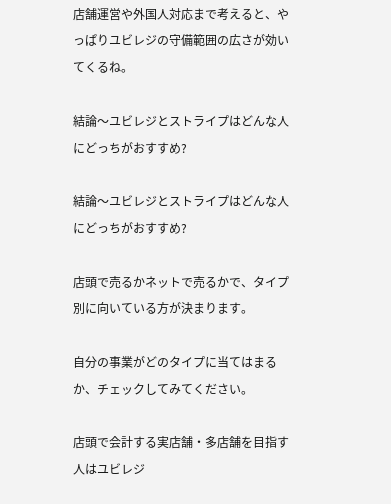店舗運営や外国人対応まで考えると、やっぱりユビレジの守備範囲の広さが効いてくるね。

結論〜ユビレジとストライプはどんな人にどっちがおすすめ?

結論〜ユビレジとストライプはどんな人にどっちがおすすめ?

店頭で売るかネットで売るかで、タイプ別に向いている方が決まります。

自分の事業がどのタイプに当てはまるか、チェックしてみてください。

店頭で会計する実店舗・多店舗を目指す人はユビレジ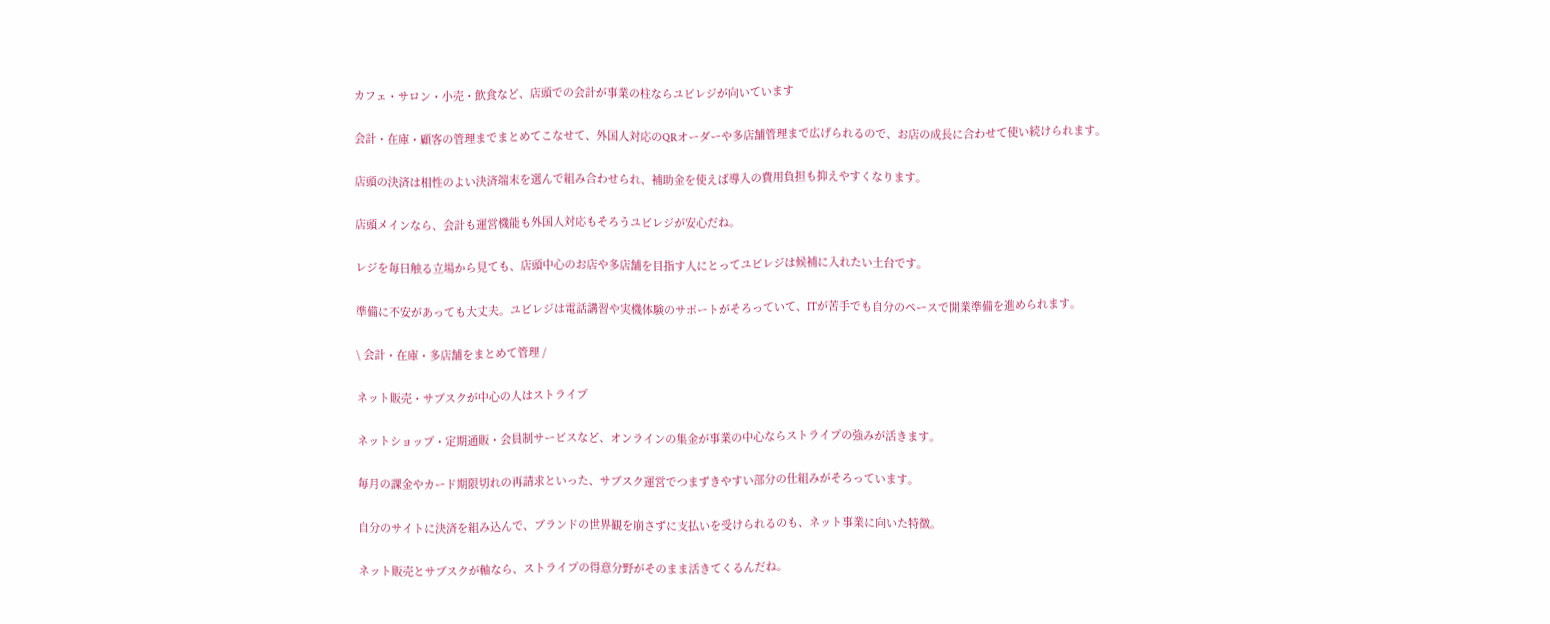カフェ・サロン・小売・飲食など、店頭での会計が事業の柱ならユビレジが向いています

会計・在庫・顧客の管理までまとめてこなせて、外国人対応のQRオーダーや多店舗管理まで広げられるので、お店の成長に合わせて使い続けられます。

店頭の決済は相性のよい決済端末を選んで組み合わせられ、補助金を使えば導入の費用負担も抑えやすくなります。

店頭メインなら、会計も運営機能も外国人対応もそろうユビレジが安心だね。

レジを毎日触る立場から見ても、店頭中心のお店や多店舗を目指す人にとってユビレジは候補に入れたい土台です。

準備に不安があっても大丈夫。ユビレジは電話講習や実機体験のサポートがそろっていて、ITが苦手でも自分のペースで開業準備を進められます。

\ 会計・在庫・多店舗をまとめて管理 /

ネット販売・サブスクが中心の人はストライプ

ネットショップ・定期通販・会員制サービスなど、オンラインの集金が事業の中心ならストライプの強みが活きます。

毎月の課金やカード期限切れの再請求といった、サブスク運営でつまずきやすい部分の仕組みがそろっています。

自分のサイトに決済を組み込んで、ブランドの世界観を崩さずに支払いを受けられるのも、ネット事業に向いた特徴。

ネット販売とサブスクが軸なら、ストライプの得意分野がそのまま活きてくるんだね。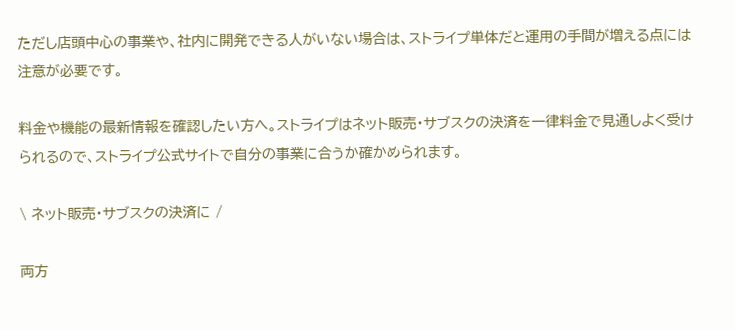ただし店頭中心の事業や、社内に開発できる人がいない場合は、ストライプ単体だと運用の手間が増える点には注意が必要です。

料金や機能の最新情報を確認したい方へ。ストライプはネット販売・サブスクの決済を一律料金で見通しよく受けられるので、ストライプ公式サイトで自分の事業に合うか確かめられます。

\ ネット販売・サブスクの決済に /

両方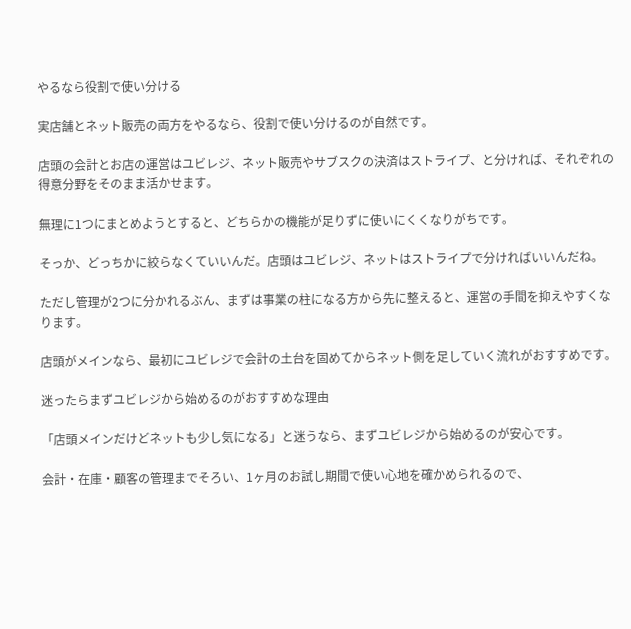やるなら役割で使い分ける

実店舗とネット販売の両方をやるなら、役割で使い分けるのが自然です。

店頭の会計とお店の運営はユビレジ、ネット販売やサブスクの決済はストライプ、と分ければ、それぞれの得意分野をそのまま活かせます。

無理に1つにまとめようとすると、どちらかの機能が足りずに使いにくくなりがちです。

そっか、どっちかに絞らなくていいんだ。店頭はユビレジ、ネットはストライプで分ければいいんだね。

ただし管理が2つに分かれるぶん、まずは事業の柱になる方から先に整えると、運営の手間を抑えやすくなります。

店頭がメインなら、最初にユビレジで会計の土台を固めてからネット側を足していく流れがおすすめです。

迷ったらまずユビレジから始めるのがおすすめな理由

「店頭メインだけどネットも少し気になる」と迷うなら、まずユビレジから始めるのが安心です。

会計・在庫・顧客の管理までそろい、1ヶ月のお試し期間で使い心地を確かめられるので、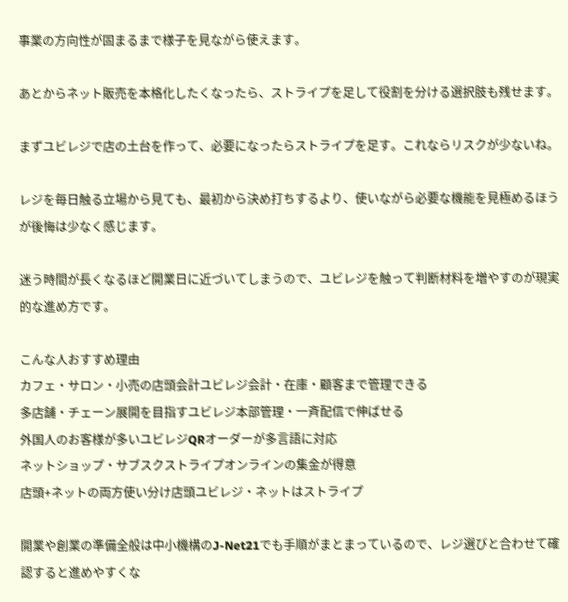事業の方向性が固まるまで様子を見ながら使えます。

あとからネット販売を本格化したくなったら、ストライプを足して役割を分ける選択肢も残せます。

まずユビレジで店の土台を作って、必要になったらストライプを足す。これならリスクが少ないね。

レジを毎日触る立場から見ても、最初から決め打ちするより、使いながら必要な機能を見極めるほうが後悔は少なく感じます。

迷う時間が長くなるほど開業日に近づいてしまうので、ユビレジを触って判断材料を増やすのが現実的な進め方です。

こんな人おすすめ理由
カフェ・サロン・小売の店頭会計ユビレジ会計・在庫・顧客まで管理できる
多店舗・チェーン展開を目指すユビレジ本部管理・一斉配信で伸ばせる
外国人のお客様が多いユビレジQRオーダーが多言語に対応
ネットショップ・サブスクストライプオンラインの集金が得意
店頭+ネットの両方使い分け店頭ユビレジ・ネットはストライプ

開業や創業の準備全般は中小機構のJ-Net21でも手順がまとまっているので、レジ選びと合わせて確認すると進めやすくな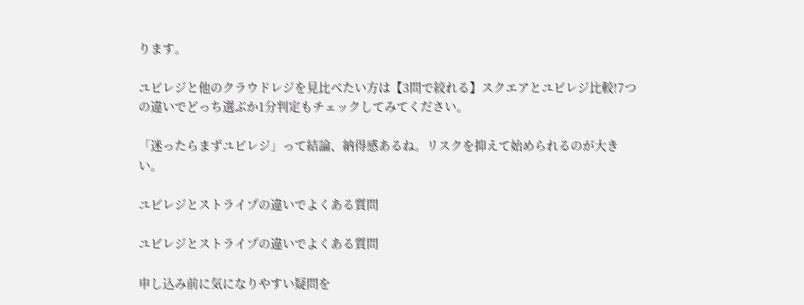ります。

ユビレジと他のクラウドレジを見比べたい方は【3問で絞れる】スクエアとユビレジ比較!7つの違いでどっち選ぶか1分判定もチェックしてみてください。

「迷ったらまずユビレジ」って結論、納得感あるね。リスクを抑えて始められるのが大きい。

ユビレジとストライプの違いでよくある質問

ユビレジとストライプの違いでよくある質問

申し込み前に気になりやすい疑問を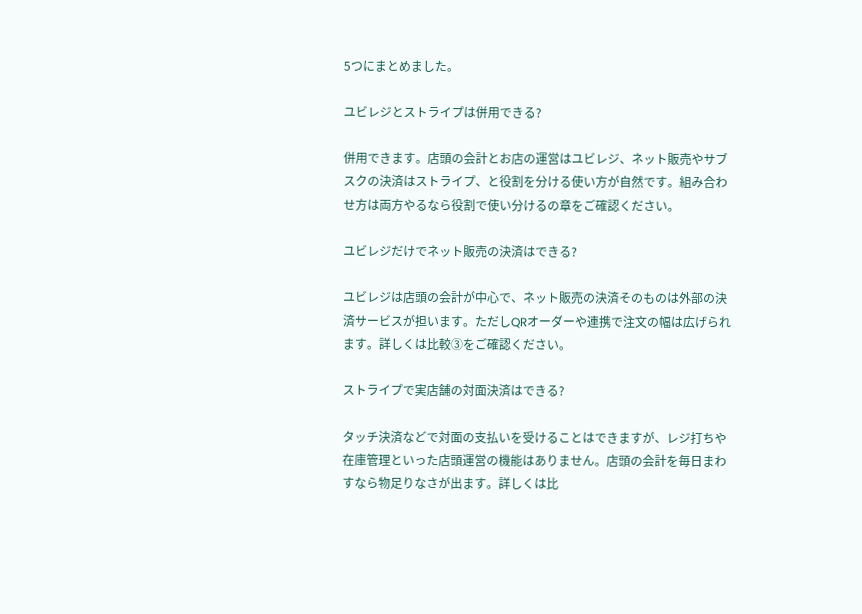5つにまとめました。

ユビレジとストライプは併用できる?

併用できます。店頭の会計とお店の運営はユビレジ、ネット販売やサブスクの決済はストライプ、と役割を分ける使い方が自然です。組み合わせ方は両方やるなら役割で使い分けるの章をご確認ください。

ユビレジだけでネット販売の決済はできる?

ユビレジは店頭の会計が中心で、ネット販売の決済そのものは外部の決済サービスが担います。ただしQRオーダーや連携で注文の幅は広げられます。詳しくは比較③をご確認ください。

ストライプで実店舗の対面決済はできる?

タッチ決済などで対面の支払いを受けることはできますが、レジ打ちや在庫管理といった店頭運営の機能はありません。店頭の会計を毎日まわすなら物足りなさが出ます。詳しくは比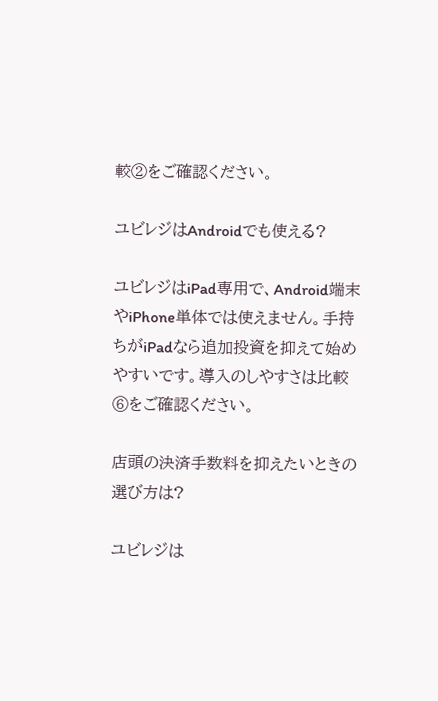較②をご確認ください。

ユビレジはAndroidでも使える?

ユビレジはiPad専用で、Android端末やiPhone単体では使えません。手持ちがiPadなら追加投資を抑えて始めやすいです。導入のしやすさは比較⑥をご確認ください。

店頭の決済手数料を抑えたいときの選び方は?

ユビレジは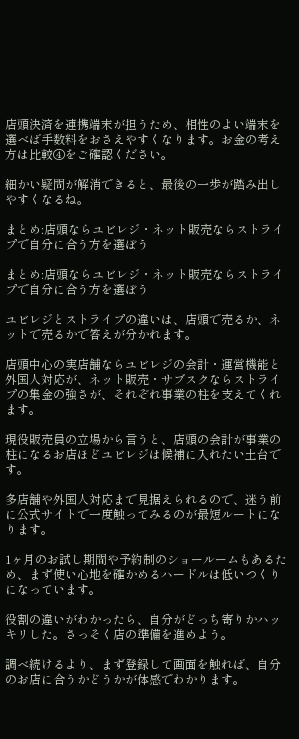店頭決済を連携端末が担うため、相性のよい端末を選べば手数料をおさえやすくなります。お金の考え方は比較④をご確認ください。

細かい疑問が解消できると、最後の一歩が踏み出しやすくなるね。

まとめ:店頭ならユビレジ・ネット販売ならストライプで自分に合う方を選ぼう

まとめ:店頭ならユビレジ・ネット販売ならストライプで自分に合う方を選ぼう

ユビレジとストライプの違いは、店頭で売るか、ネットで売るかで答えが分かれます。

店頭中心の実店舗ならユビレジの会計・運営機能と外国人対応が、ネット販売・サブスクならストライプの集金の強さが、それぞれ事業の柱を支えてくれます。

現役販売員の立場から言うと、店頭の会計が事業の柱になるお店ほどユビレジは候補に入れたい土台です。

多店舗や外国人対応まで見据えられるので、迷う前に公式サイトで一度触ってみるのが最短ルートになります。

1ヶ月のお試し期間や予約制のショールームもあるため、まず使い心地を確かめるハードルは低いつくりになっています。

役割の違いがわかったら、自分がどっち寄りかハッキリした。さっそく店の準備を進めよう。

調べ続けるより、まず登録して画面を触れば、自分のお店に合うかどうかが体感でわかります。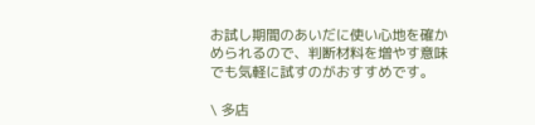お試し期間のあいだに使い心地を確かめられるので、判断材料を増やす意味でも気軽に試すのがおすすめです。

\ 多店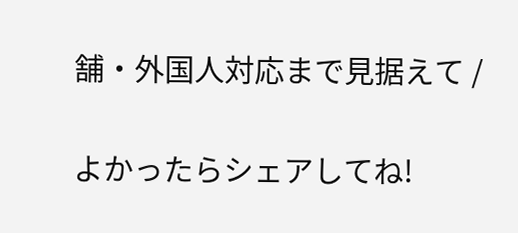舗・外国人対応まで見据えて /

よかったらシェアしてね!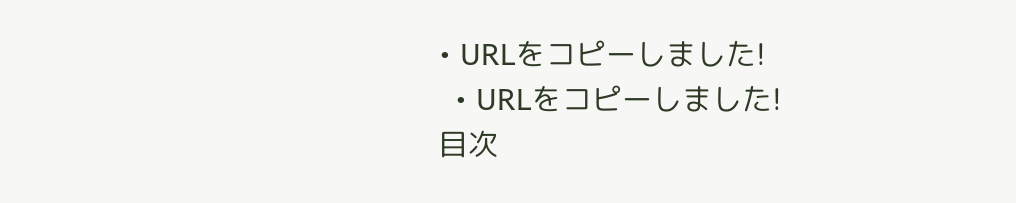• URLをコピーしました!
  • URLをコピーしました!
目次